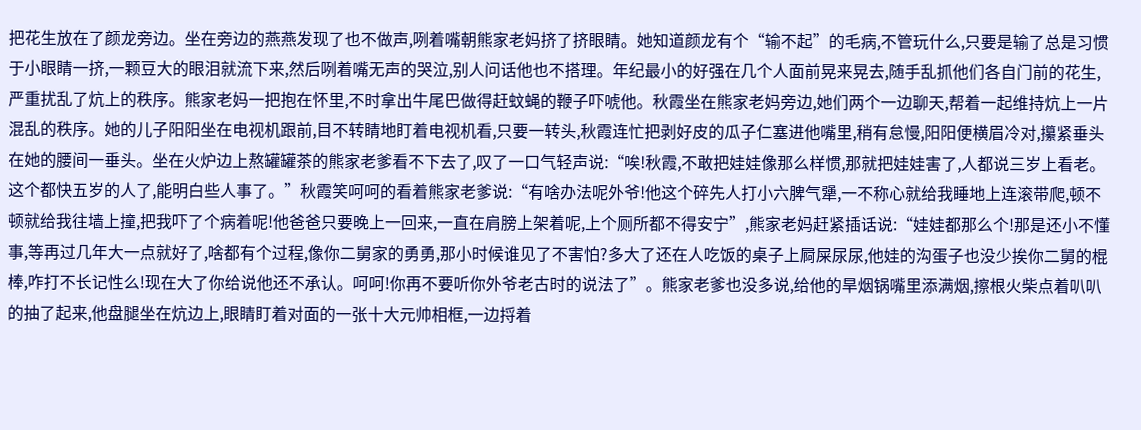把花生放在了颜龙旁边。坐在旁边的燕燕发现了也不做声,咧着嘴朝熊家老妈挤了挤眼睛。她知道颜龙有个“输不起”的毛病,不管玩什么,只要是输了总是习惯于小眼睛一挤,一颗豆大的眼泪就流下来,然后咧着嘴无声的哭泣,别人问话他也不搭理。年纪最小的好强在几个人面前晃来晃去,随手乱抓他们各自门前的花生,严重扰乱了炕上的秩序。熊家老妈一把抱在怀里,不时拿出牛尾巴做得赶蚊蝇的鞭子吓唬他。秋霞坐在熊家老妈旁边,她们两个一边聊天,帮着一起维持炕上一片混乱的秩序。她的儿子阳阳坐在电视机跟前,目不转睛地盯着电视机看,只要一转头,秋霞连忙把剥好皮的瓜子仁塞进他嘴里,稍有怠慢,阳阳便横眉冷对,攥紧垂头在她的腰间一垂头。坐在火炉边上熬罐罐茶的熊家老爹看不下去了,叹了一口气轻声说:“唉!秋霞,不敢把娃娃像那么样惯,那就把娃娃害了,人都说三岁上看老。这个都快五岁的人了,能明白些人事了。”秋霞笑呵呵的看着熊家老爹说:“有啥办法呢外爷!他这个碎先人打小六脾气犟,一不称心就给我睡地上连滚带爬,顿不顿就给我往墙上撞,把我吓了个病着呢!他爸爸只要晚上一回来,一直在肩膀上架着呢,上个厕所都不得安宁”,熊家老妈赶紧插话说:“娃娃都那么个!那是还小不懂事,等再过几年大一点就好了,啥都有个过程,像你二舅家的勇勇,那小时候谁见了不害怕?多大了还在人吃饭的桌子上屙屎尿尿,他娃的沟蛋子也没少挨你二舅的棍棒,咋打不长记性么!现在大了你给说他还不承认。呵呵!你再不要听你外爷老古时的说法了”。熊家老爹也没多说,给他的旱烟锅嘴里添满烟,擦根火柴点着叭叭的抽了起来,他盘腿坐在炕边上,眼睛盯着对面的一张十大元帅相框,一边捋着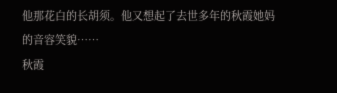他那花白的长胡须。他又想起了去世多年的秋霞她妈的音容笑貌……
秋霞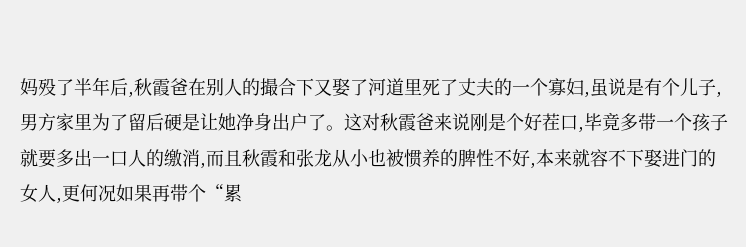妈殁了半年后,秋霞爸在别人的撮合下又娶了河道里死了丈夫的一个寡妇,虽说是有个儿子,男方家里为了留后硬是让她净身出户了。这对秋霞爸来说刚是个好茬口,毕竟多带一个孩子就要多出一口人的缴消,而且秋霞和张龙从小也被惯养的脾性不好,本来就容不下娶进门的女人,更何况如果再带个“累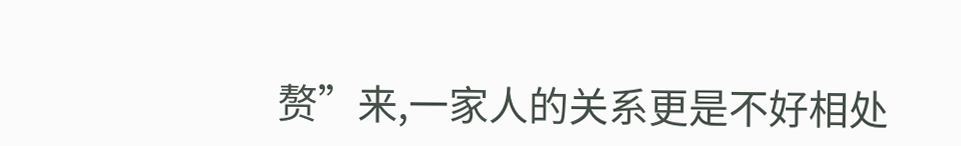赘”来,一家人的关系更是不好相处